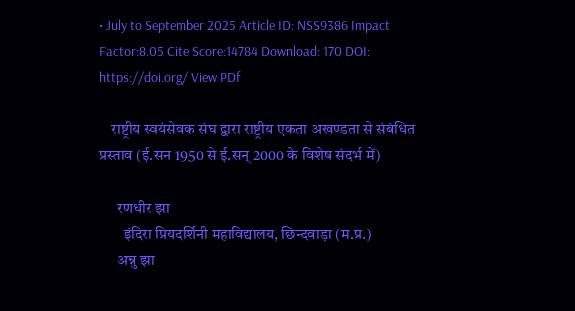• July to September 2025 Article ID: NSS9386 Impact Factor:8.05 Cite Score:14784 Download: 170 DOI: https://doi.org/ View PDf

    राष्ट्रीय स्वयंसेवक संघ द्वारा राष्ट्रीय एकता अखण्डता से संबंधित प्रस्ताव (ई.सन 1950 से ई.सन् 2000 के विशेष संदर्भ में)

      रणधीर झा
        इंदिरा प्रियदर्शिनी महाविद्यालय, छिन्दवाड़ा (म.प्र.)
      अन्नु झा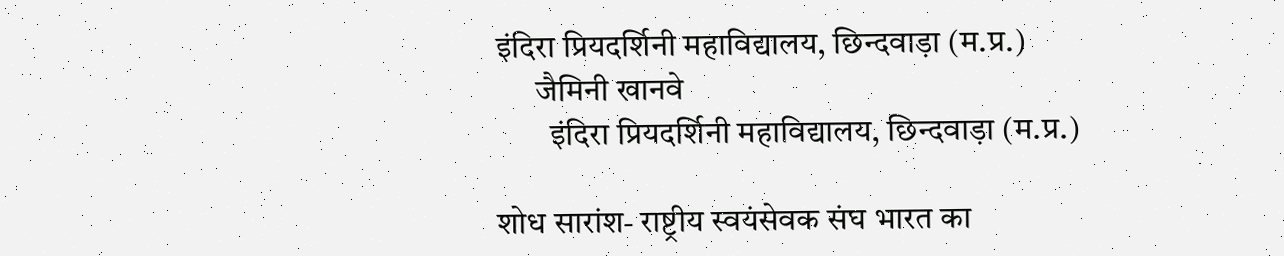इंदिरा प्रियदर्शिनी महाविद्यालय, छिन्दवाड़ा (म.प्र.)
      जैमिनी खानवे
        इंदिरा प्रियदर्शिनी महाविद्यालय, छिन्दवाड़ा (म.प्र.)

शोध सारांश- राष्ट्रीय स्वयंसेवक संघ भारत का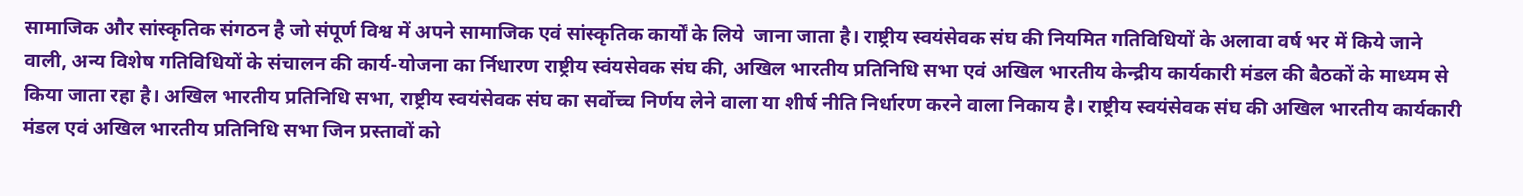सामाजिक और सांस्कृतिक संगठन है जो संपूर्ण विश्व में अपने सामाजिक एवं सांस्कृतिक कार्यों के लिये  जाना जाता है। राष्ट्रीय स्वयंसेवक संघ की नियमित गतिविधियों के अलावा वर्ष भर में किये जाने वाली, अन्य विशेष गतिविधियों के संचालन की कार्य-योजना का र्निधारण राष्ट्रीय स्वंयसेवक संघ की, अखिल भारतीय प्रतिनिधि सभा एवं अखिल भारतीय केन्द्रीय कार्यकारी मंडल की बैठकों के माध्यम से किया जाता रहा है। अखिल भारतीय प्रतिनिधि सभा, राष्ट्रीय स्वयंसेवक संघ का सर्वोच्च निर्णय लेने वाला या शीर्ष नीति निर्धारण करने वाला निकाय है। राष्ट्रीय स्वयंसेवक संघ की अखिल भारतीय कार्यकारी मंडल एवं अखिल भारतीय प्रतिनिधि सभा जिन प्रस्तावों को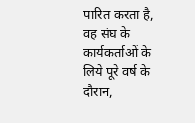पारित करता है, वह संघ के कार्यकर्ताओं के लिये पूरे वर्ष के दौरान,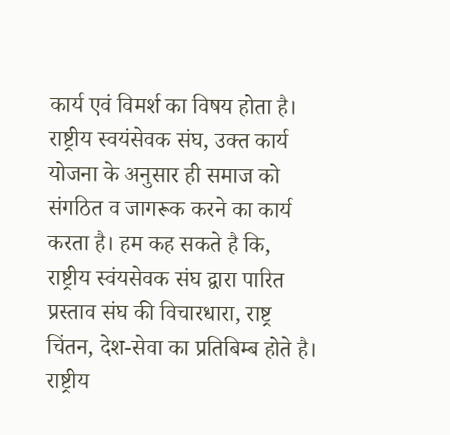कार्य एवं विमर्श का विषय होता है। राष्ट्रीय स्वयंसेवक संघ, उक्त कार्य योजना के अनुसार ही समाज को संगठित व जागरूक करने का कार्य करता है। हम कह सकते है कि, राष्ट्रीय स्वंयसेवक संघ द्वारा पारित प्रस्ताव संघ की विचारधारा, राष्ट्र चिंतन, देश-सेवा का प्रतिबिम्ब होते है। राष्ट्रीय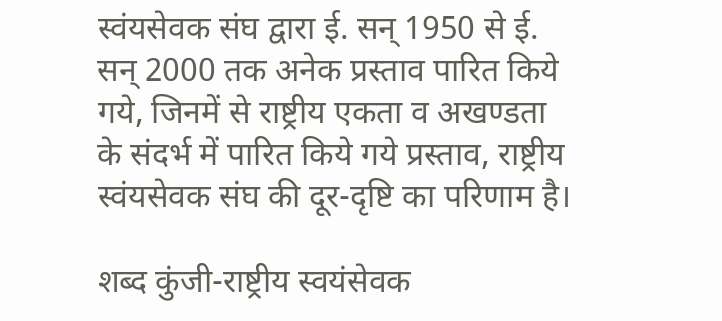स्वंयसेवक संघ द्वारा ई. सन् 1950 से ई. सन् 2000 तक अनेक प्रस्ताव पारित किये गये, जिनमें से राष्ट्रीय एकता व अखण्डता के संदर्भ में पारित किये गये प्रस्ताव, राष्ट्रीय स्वंयसेवक संघ की दूर-दृष्टि का परिणाम है।

शब्द कुंजी-राष्ट्रीय स्वयंसेवक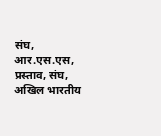संघ, आर.एस.एस, प्रस्ताव, संघ, अखिल भारतीय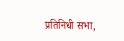प्रतिनिधी सभा,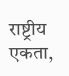राष्ट्रीय एकता,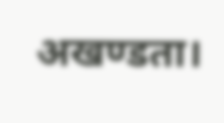अखण्डता।